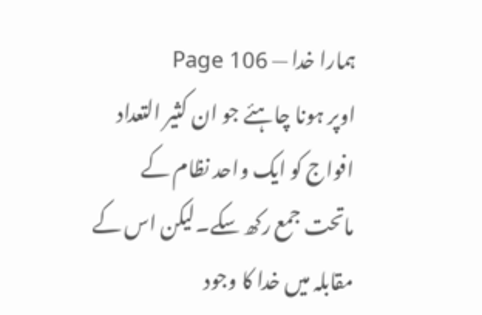ہمارا خدا — Page 106
اوپر ہونا چاہئے جو ان کثیر التعداد افواج کو ایک واحد نظام کے ماتحت جمع رکھ سکے۔لیکن اس کے مقابلہ میں خدا کا وجود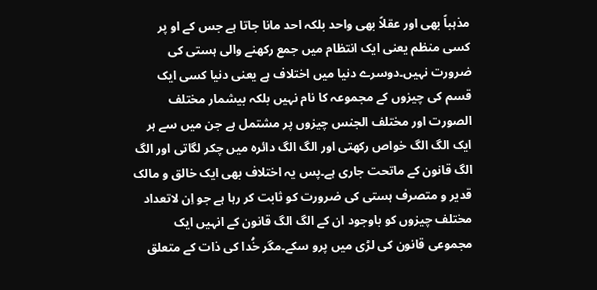مذہباً بھی اور عقلاً بھی واحد بلکہ احد مانا جاتا ہے جس کے او پر کسی منظم یعنی ایک انتظام میں جمع رکھنے والی ہستی کی ضرورت نہیں۔دوسرے دنیا میں اختلاف ہے یعنی دنیا کسی ایک قسم کی چیزوں کے مجموعہ کا نام نہیں بلکہ بیشمار مختلف الصورت اور مختلف الجنس چیزوں پر مشتمل ہے جن میں سے ہر ایک الگ الگ خواص رکھتی اور الگ الگ دائرہ میں چکر لگاتی اور الگ الگ قانون کے ماتحت جاری ہے۔پس یہ اختلاف بھی ایک خالق و مالک قدیر و متصرف ہستی کی ضرورت کو ثابت کر رہا ہے جو اِن لاتعداد مختلف چیزوں کو باوجود ان کے الگ الگ قانون کے انہیں ایک مجموعی قانون کی لڑی میں پرو سکے۔مگر خُدا کی ذات کے متعلق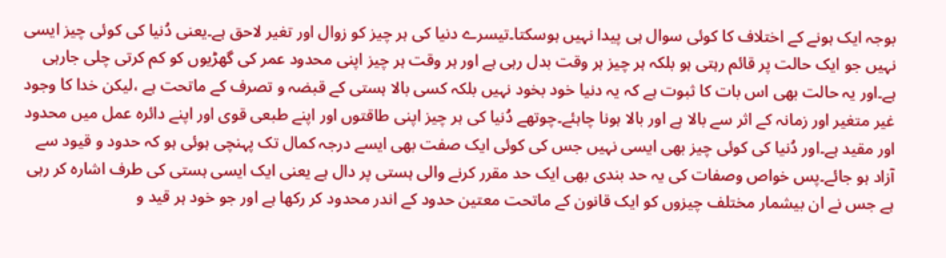بوجہ ایک ہونے کے اختلاف کا کوئی سوال ہی پیدا نہیں ہوسکتا۔تیسرے دنیا کی ہر چیز کو زوال اور تغیر لاحق ہے۔یعنی دُنیا کی کوئی چیز ایسی نہیں جو ایک حالت پر قائم رہتی ہو بلکہ ہر چیز ہر وقت بدل رہی ہے اور ہر وقت ہر چیز اپنی محدود عمر کی گھڑیوں کو کم کرتی چلی جارہی ہے۔اور یہ حالت بھی اس بات کا ثبوت ہے کہ یہ دنیا خود بخود نہیں بلکہ کسی بالا ہستی کے قبضہ و تصرف کے ماتحت ہے ،لیکن خدا کا وجود غیر متغیر اور زمانہ کے اثر سے بالا ہے اور بالا ہونا چاہئے۔چوتھے دُنیا کی ہر چیز اپنی طاقتوں اور اپنے طبعی قوی اور اپنے دائرہ عمل میں محدود اور مقید ہے۔اور دُنیا کی کوئی چیز بھی ایسی نہیں جس کی کوئی ایک صفت بھی ایسے درجہ کمال تک پہنچی ہوئی ہو کہ حدود و قیود سے آزاد ہو جائے۔پس خواص وصفات کی یہ حد بندی بھی ایک حد مقرر کرنے والی ہستی پر دال ہے یعنی ایک ایسی ہستی کی طرف اشارہ کر رہی ہے جس نے ان بیشمار مختلف چیزوں کو ایک قانون کے ماتحت معتین حدود کے اندر محدود کر رکھا ہے اور جو خود ہر قید و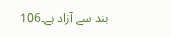بند سے آزاد ہے۔106